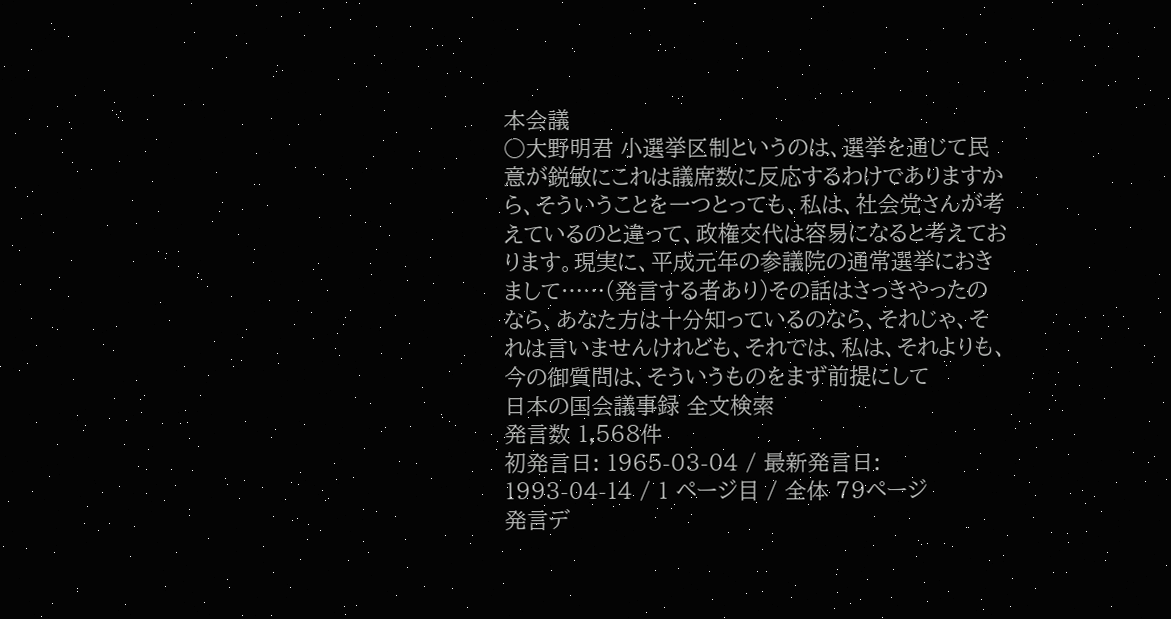本会議
○大野明君 小選挙区制というのは、選挙を通じて民意が鋭敏にこれは議席数に反応するわけでありますから、そういうことを一つとっても、私は、社会党さんが考えているのと違って、政権交代は容易になると考えております。現実に、平成元年の参議院の通常選挙におきまして……(発言する者あり)その話はさっきやったのなら、あなた方は十分知っているのなら、それじゃ、それは言いませんけれども、それでは、私は、それよりも、今の御質問は、そういうものをまず前提にして
日本の国会議事録 全文検索
発言数 1,568件
初発言日: 1965-03-04 / 最新発言日: 1993-04-14 / 1 ページ目 / 全体 79ページ
発言デ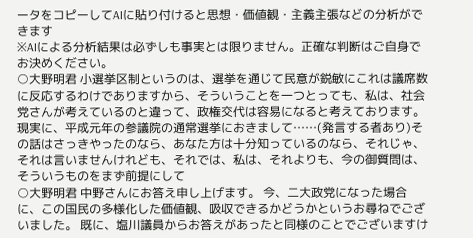ータをコピーしてAIに貼り付けると思想・価値観・主義主張などの分析ができます
※AIによる分析結果は必ずしも事実とは限りません。正確な判断はご自身でお決めください。
○大野明君 小選挙区制というのは、選挙を通じて民意が鋭敏にこれは議席数に反応するわけでありますから、そういうことを一つとっても、私は、社会党さんが考えているのと違って、政権交代は容易になると考えております。現実に、平成元年の参議院の通常選挙におきまして……(発言する者あり)その話はさっきやったのなら、あなた方は十分知っているのなら、それじゃ、それは言いませんけれども、それでは、私は、それよりも、今の御質問は、そういうものをまず前提にして
○大野明君 中野さんにお答え申し上げます。 今、二大政党になった場合に、この国民の多様化した価値観、吸収できるかどうかというお尋ねでございました。 既に、塩川議員からお答えがあったと同様のことでございますけ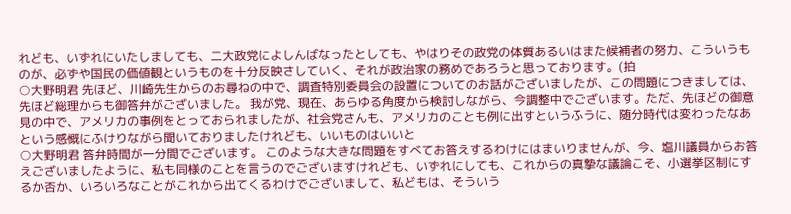れども、いずれにいたしましても、二大政党によしんばなったとしても、やはりその政党の体質あるいはまた候補者の努力、こういうものが、必ずや国民の価値観というものを十分反映さしていく、それが政治家の務めであろうと思っております。(拍
○大野明君 先ほど、川崎先生からのお尋ねの中で、調査特別委員会の設置についてのお話がございましたが、この問題につきましては、先ほど総理からも御答弁がございました。 我が党、現在、あらゆる角度から検討しながら、今調整中でございます。ただ、先ほどの御意見の中で、アメリカの事例をとっておられましたが、社会党さんも、アメリカのことも例に出すというふうに、随分時代は変わったなあという感慨にふけりながら聞いておりましたけれども、いいものはいいと
○大野明君 答弁時間が一分間でございます。 このような大きな問題をすべてお答えするわけにはまいりませんが、今、塩川議員からお答えございましたように、私も同様のことを言うのでございますけれども、いずれにしても、これからの真摯な議論こそ、小選挙区制にするか否か、いろいろなことがこれから出てくるわけでございまして、私どもは、そういう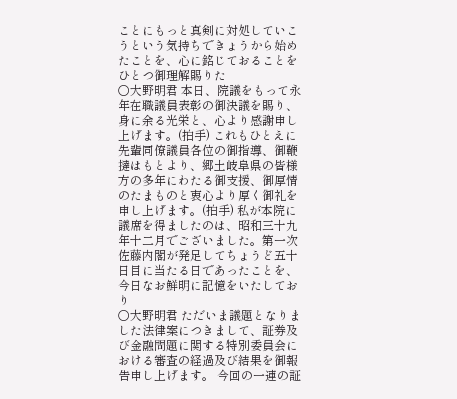ことにもっと真剣に対処していこうという気持ちできょうから始めたことを、心に銘じておることをひとつ御理解賜りた
○大野明君 本日、院議をもって永年在職議員表彰の御決議を賜り、身に余る光栄と、心より感謝申し上げます。(拍手) これもひとえに先輩同僚議員各位の御指導、御鞭撻はもとより、郷土岐阜県の皆様方の多年にわたる御支援、御厚情のたまものと衷心より厚く御礼を申し上げます。(拍手) 私が本院に議席を得ましたのは、昭和三十九年十二月でございました。第一次佐藤内閣が発足してちょうど五十日目に当たる日であったことを、今日なお鮮明に記憶をいたしており
○大野明君 ただいま議題となりました法律案につきまして、証券及び金融問題に関する特別委員会における審査の経過及び結果を御報告申し上げます。 今回の一連の証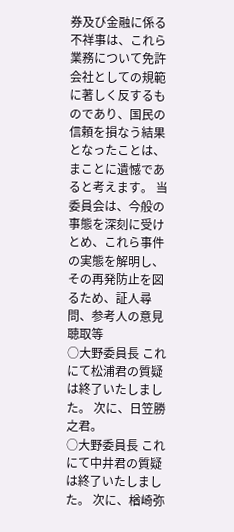券及び金融に係る不祥事は、これら業務について免許会社としての規範に著しく反するものであり、国民の信頼を損なう結果となったことは、まことに遺憾であると考えます。 当委員会は、今般の事態を深刻に受けとめ、これら事件の実態を解明し、その再発防止を図るため、証人尋問、参考人の意見聴取等
○大野委員長 これにて松浦君の質疑は終了いたしました。 次に、日笠勝之君。
○大野委員長 これにて中井君の質疑は終了いたしました。 次に、楢崎弥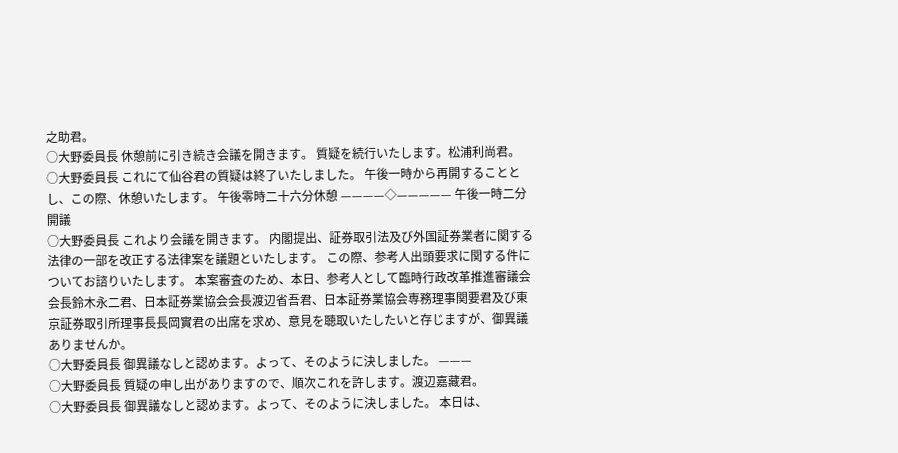之助君。
○大野委員長 休憩前に引き続き会議を開きます。 質疑を続行いたします。松浦利尚君。
○大野委員長 これにて仙谷君の質疑は終了いたしました。 午後一時から再開することとし、この際、休憩いたします。 午後零時二十六分休憩 ————◇————— 午後一時二分開議
○大野委員長 これより会議を開きます。 内閣提出、証券取引法及び外国証券業者に関する法律の一部を改正する法律案を議題といたします。 この際、参考人出頭要求に関する件についてお諮りいたします。 本案審査のため、本日、参考人として臨時行政改革推進審議会会長鈴木永二君、日本証券業協会会長渡辺省吾君、日本証券業協会専務理事関要君及び東京証券取引所理事長長岡實君の出席を求め、意見を聴取いたしたいと存じますが、御異議ありませんか。
○大野委員長 御異議なしと認めます。よって、そのように決しました。 ———
○大野委員長 質疑の申し出がありますので、順次これを許します。渡辺嘉藏君。
○大野委員長 御異議なしと認めます。よって、そのように決しました。 本日は、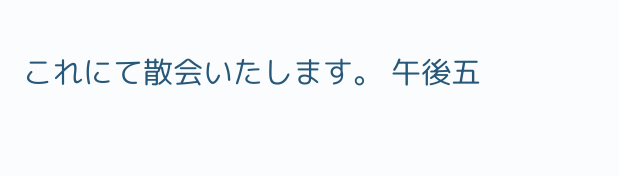これにて散会いたします。 午後五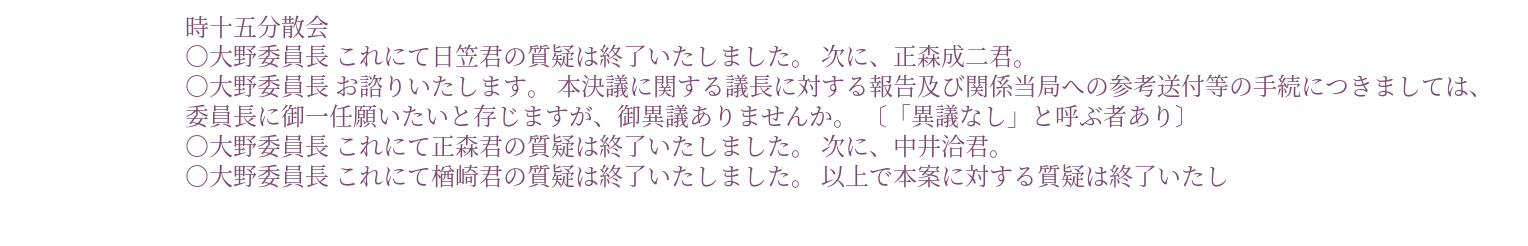時十五分散会
○大野委員長 これにて日笠君の質疑は終了いたしました。 次に、正森成二君。
○大野委員長 お諮りいたします。 本決議に関する議長に対する報告及び関係当局への参考送付等の手続につきましては、委員長に御一任願いたいと存じますが、御異議ありませんか。 〔「異議なし」と呼ぶ者あり〕
○大野委員長 これにて正森君の質疑は終了いたしました。 次に、中井洽君。
○大野委員長 これにて楢崎君の質疑は終了いたしました。 以上で本案に対する質疑は終了いたし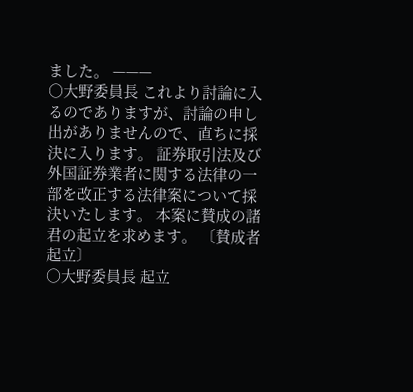ました。 ———
○大野委員長 これより討論に入るのでありますが、討論の申し出がありませんので、直ちに採決に入ります。 証券取引法及び外国証券業者に関する法律の一部を改正する法律案について採決いたします。 本案に賛成の諸君の起立を求めます。 〔賛成者起立〕
○大野委員長 起立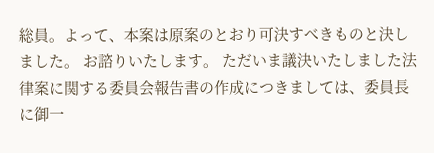総員。よって、本案は原案のとおり可決すべきものと決しました。 お諮りいたします。 ただいま議決いたしました法律案に関する委員会報告書の作成につきましては、委員長に御一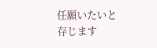任願いたいと存じます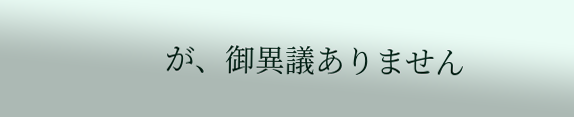が、御異議ありません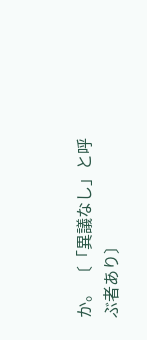か。 〔「異議なし」と呼ぶ者あり〕